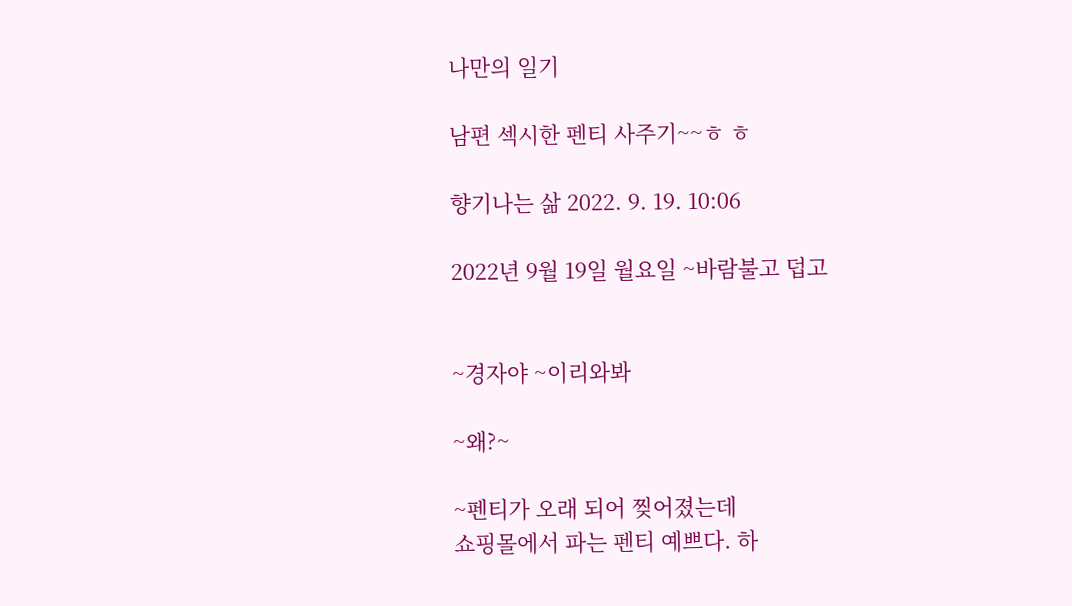나만의 일기

남편 섹시한 펜티 사주기~~ㅎ ㅎ

향기나는 삶 2022. 9. 19. 10:06

2022년 9월 19일 월요일 ~바람불고 덥고


~경자야 ~이리와봐

~왜?~

~펜티가 오래 되어 찢어졌는데
쇼핑몰에서 파는 펜티 예쁘다. 하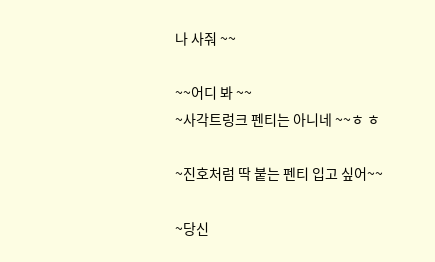나 사줘 ~~

~~어디 봐 ~~
~사각트렁크 펜티는 아니네 ~~ㅎ ㅎ

~진호처럼 딱 붙는 펜티 입고 싶어~~

~당신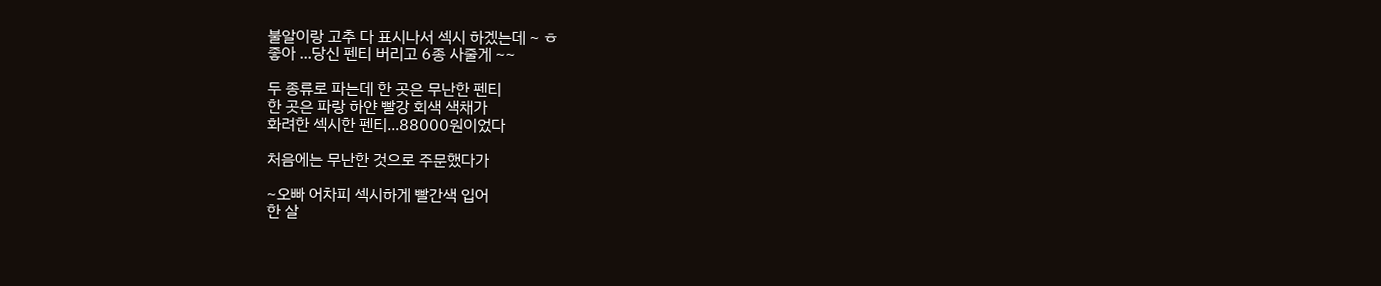불알이랑 고추 다 표시나서 섹시 하겠는데 ~ ㅎ
좋아 ...당신 펜티 버리고 6종 사줄게 ~~

두 종류로 파는데 한 곳은 무난한 펜티
한 곳은 파랑 하얀 빨강 회색 색채가
화려한 섹시한 펜티...88000원이었다

처음에는 무난한 것으로 주문했다가

~오빠 어차피 섹시하게 빨간색 입어
한 살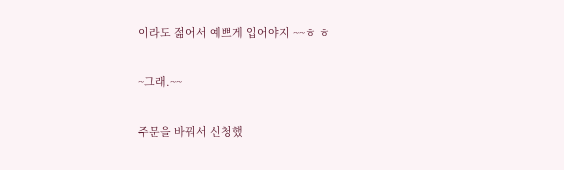이라도 젊어서 예쁘게 입어야지 ~~ㅎ ㅎ

~그래.~~

주문을 바꿔서 신청했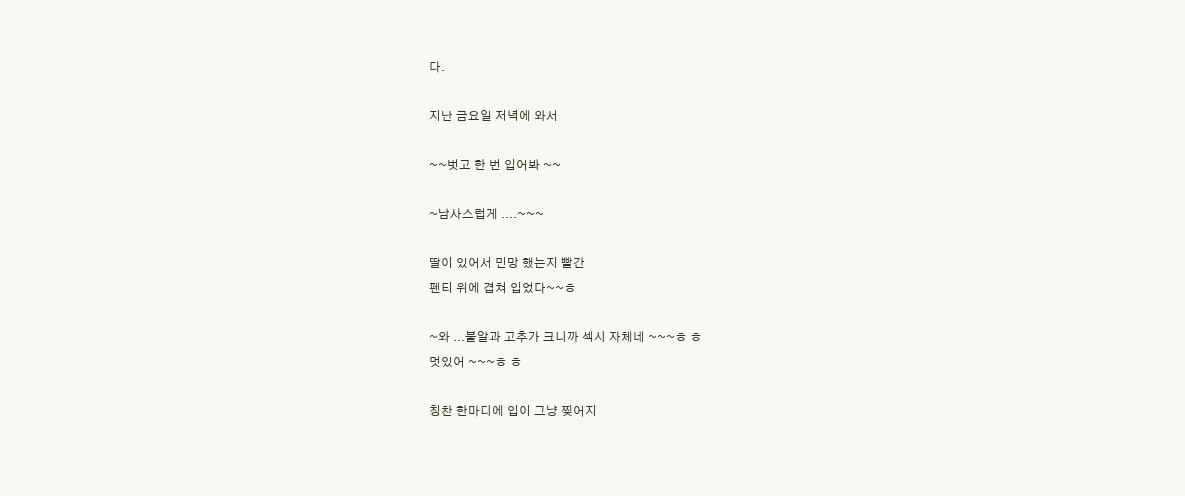다.

지난 금요일 저녁에 와서

~~벗고 한 번 입어봐 ~~

~남사스럽게 ....~~~

딸이 있어서 민망 했는지 빨간
펜티 위에 겹쳐 입었다~~ㅎ

~와 ...불알과 고추가 크니까 섹시 자체네 ~~~ㅎ ㅎ
멋있어 ~~~ㅎ ㅎ

칭찬 한마디에 입이 그냥 찢어지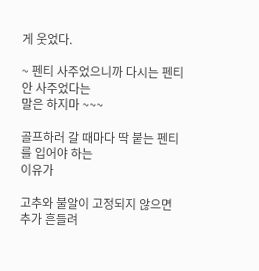게 웃었다.

~ 펜티 사주었으니까 다시는 펜티 안 사주었다는
말은 하지마 ~~~

골프하러 갈 때마다 딱 붙는 펜티를 입어야 하는
이유가

고추와 불알이 고정되지 않으면 추가 흔들려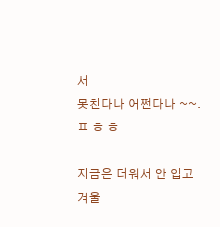서
못친다나 어쩐다나 ~~.ㅍ ㅎ ㅎ

지금은 더워서 안 입고 겨울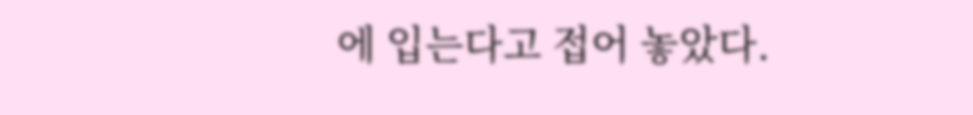에 입는다고 접어 놓았다.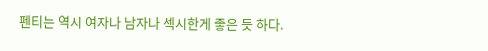펜티는 역시 여자나 남자나 섹시한게 좋은 듯 하다.